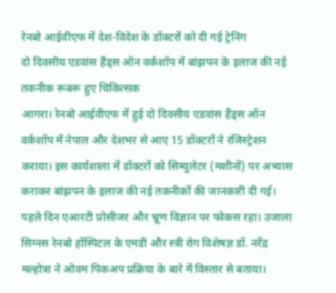रेनबो आईवीएफ में देश-विदेश के डॉक्टरों को दी गई ट्रेनिंग
दो दिवसीय एडवांस हैंड्स ऑन वर्कशॉप में बांझपन के इलाज की नई तकनीक रूबरू हुए चिकित्सक
आगरा। रेनबो आईवीएफ में हुई दो दिवसीय एडवांस हैंड्स ऑन वर्कशॉप में नेपाल और देशभर से आए 15 डॉक्टरों ने रजिस्ट्रेशन कराया। इस कार्यशाला में डॉक्टरों को सिम्युलेटर (मशीनों) पर अभ्यास कराकर बांझपन के इलाज की नई तकनीकों की जानकारी दी गई। पहले दिन एआरटी प्रोसीजर और भ्रूण विज्ञान पर फोकस रहा। उजाला सिग्नस रेनबो हॉस्पिटल के एमडी और स्त्री रोग विशेषज्ञ डॉ. नरेंद्र मल्होत्रा ने ओवम पिकअप प्रक्रिया के बारे में विस्तार से बताया।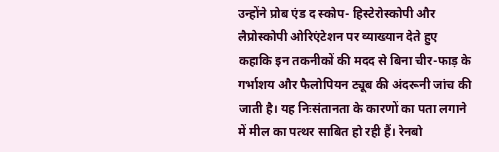उन्होंने प्रोब एंड द स्कोप- हिस्टेरोस्कोपी और लैप्रोस्कोपी ओरिएंटेशन पर व्याख्यान देते हुए कहाकि इन तकनीकों की मदद से बिना चीर-फाड़ के गर्भाशय और फैलोपियन ट्यूब की अंदरूनी जांच की जाती है। यह निःसंतानता के कारणों का पता लगाने में मील का पत्थर साबित हो रही हैं। रेनबो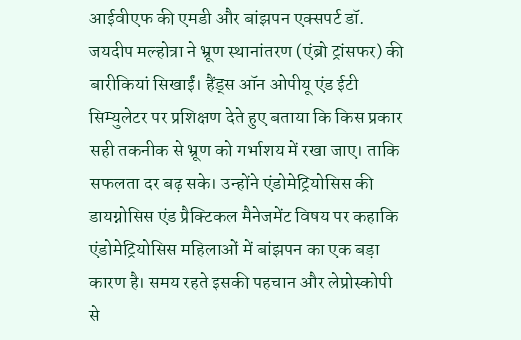आईवीएफ की एमडी और बांझपन एक्सपर्ट डॉ. जयदीप मल्होत्रा ने भ्रूण स्थानांतरण (एंब्रो ट्रांसफर) की बारीकियां सिखाईं। हैंड्स ऑन ओपीयू एंड ईटी सिम्युलेटर पर प्रशिक्षण देते हुए बताया कि किस प्रकार सही तकनीक से भ्रूण को गर्भाशय में रखा जाए। ताकि सफलता दर बढ़ सके। उन्होंने एंडोमेट्रियोसिस की डायग्नोसिस एंड प्रैक्टिकल मैनेजमेंट विषय पर कहाकि एंडोमेट्रियोसिस महिलाओं में बांझपन का एक बड़ा कारण है। समय रहते इसकी पहचान और लेप्रोस्कोपी से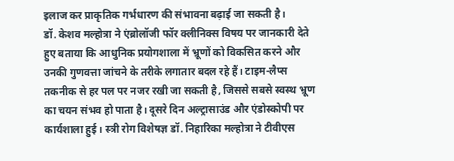इलाज कर प्राकृतिक गर्भधारण की संभावना बढ़ाई जा सकती है।
डॉ. केशव मल्होत्रा ने एंब्रोलॉजी फॉर क्लीनिक्स विषय पर जानकारी देते हुए बताया कि आधुनिक प्रयोगशाला में भ्रूणों को विकसित करने और उनकी गुणवत्ता जांचने के तरीके लगातार बदल रहे हैं। टाइम-लैप्स तकनीक से हर पल पर नजर रखी जा सकती है, जिससे सबसे स्वस्थ भ्रूण का चयन संभव हो पाता है। दूसरे दिन अल्ट्रासाउंड और एंडोस्कोपी पर कार्यशाला हुई। स्त्री रोग विशेषज्ञ डॉ. निहारिका मल्होत्रा ने टीवीएस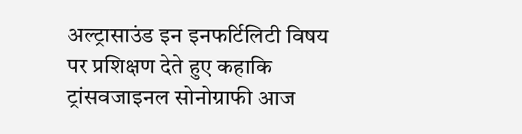अल्ट्रासाउंड इन इनफर्टिलिटी विषय पर प्रशिक्षण देते हुए कहाकि ट्रांसवजाइनल सोनोग्राफी आज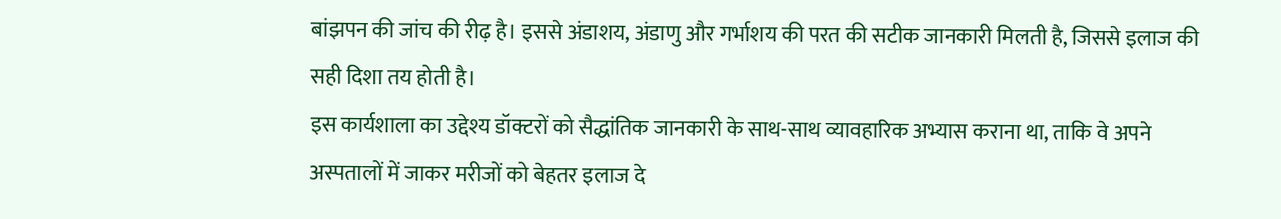बांझपन की जांच की रीढ़ है। इससे अंडाशय, अंडाणु और गर्भाशय की परत की सटीक जानकारी मिलती है, जिससे इलाज की सही दिशा तय होती है।
इस कार्यशाला का उद्देश्य डॉक्टरों को सैद्धांतिक जानकारी के साथ-साथ व्यावहारिक अभ्यास कराना था, ताकि वे अपने अस्पतालों में जाकर मरीजों को बेहतर इलाज दे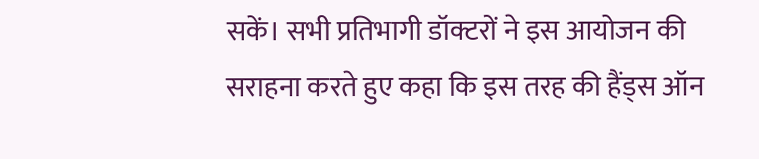सकें। सभी प्रतिभागी डॉक्टरों ने इस आयोजन की सराहना करते हुए कहा कि इस तरह की हैंड्स ऑन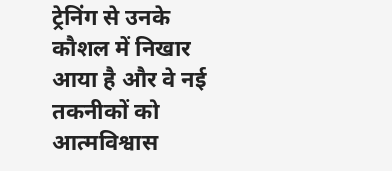ट्रेनिंग से उनके कौशल में निखार आया है और वे नई तकनीकों को आत्मविश्वास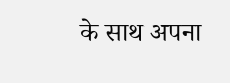के साथ अपना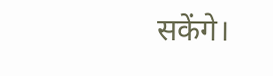सकेंगे।